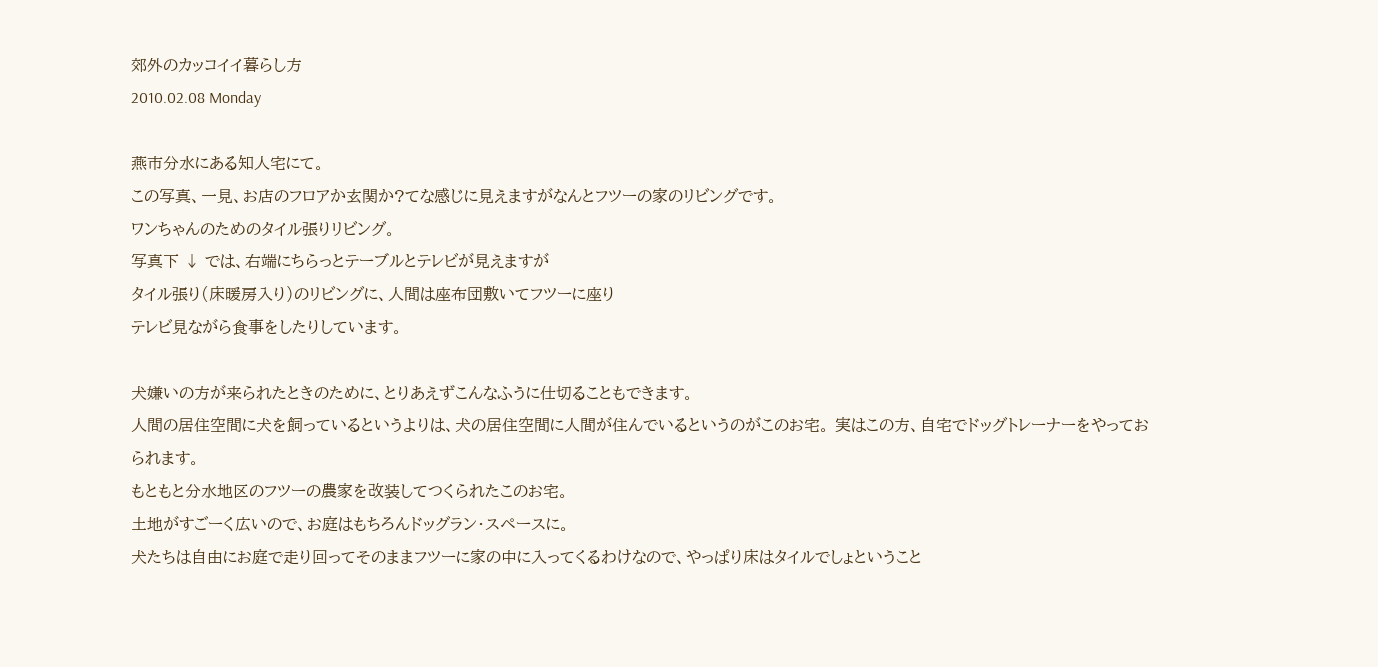郊外のカッコイイ暮らし方
2010.02.08 Monday

燕市分水にある知人宅にて。
この写真、一見、お店のフロアか玄関か?てな感じに見えますがなんとフツーの家のリビングです。
ワンちゃんのためのタイル張りリビング。
写真下 ↓ では、右端にちらっとテーブルとテレビが見えますが
タイル張り(床暖房入り)のリビングに、人間は座布団敷いてフツーに座り
テレビ見ながら食事をしたりしています。

犬嫌いの方が来られたときのために、とりあえずこんなふうに仕切ることもできます。
人間の居住空間に犬を飼っているというよりは、犬の居住空間に人間が住んでいるというのがこのお宅。 実はこの方、自宅でドッグトレーナーをやっておられます。
もともと分水地区のフツーの農家を改装してつくられたこのお宅。
土地がすごーく広いので、お庭はもちろんドッグラン・スペースに。
犬たちは自由にお庭で走り回ってそのままフツーに家の中に入ってくるわけなので、やっぱり床はタイルでしょということ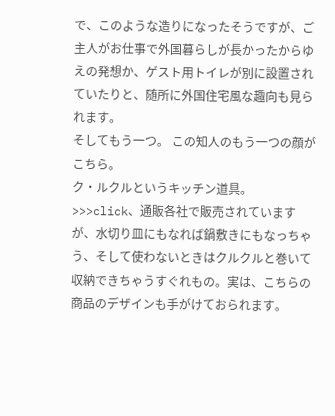で、このような造りになったそうですが、ご主人がお仕事で外国暮らしが長かったからゆえの発想か、ゲスト用トイレが別に設置されていたりと、随所に外国住宅風な趣向も見られます。
そしてもう一つ。 この知人のもう一つの顔がこちら。
ク・ルクルというキッチン道具。>>>click、通販各社で販売されていますが、水切り皿にもなれば鍋敷きにもなっちゃう、そして使わないときはクルクルと巻いて収納できちゃうすぐれもの。実は、こちらの商品のデザインも手がけておられます。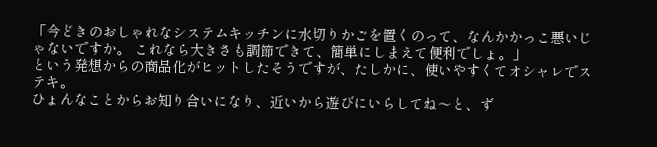「今どきのおしゃれなシステムキッチンに水切りかごを置くのって、なんかかっこ悪いじゃないですか。 これなら大きさも調節できて、簡単にしまえて便利でしょ。」
という発想からの商品化がヒットしたそうですが、たしかに、使いやすくてオシャレでステキ。
ひょんなことからお知り合いになり、近いから遊びにいらしてね〜と、ず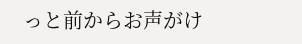っと前からお声がけ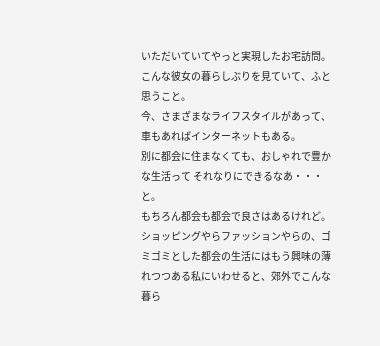いただいていてやっと実現したお宅訪問。
こんな彼女の暮らしぶりを見ていて、ふと思うこと。
今、さまざまなライフスタイルがあって、車もあればインターネットもある。
別に都会に住まなくても、おしゃれで豊かな生活って それなりにできるなあ・・・と。
もちろん都会も都会で良さはあるけれど。
ショッピングやらファッションやらの、ゴミゴミとした都会の生活にはもう興味の薄れつつある私にいわせると、郊外でこんな暮ら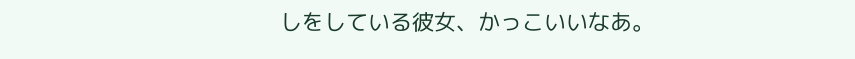しをしている彼女、かっこいいなあ。